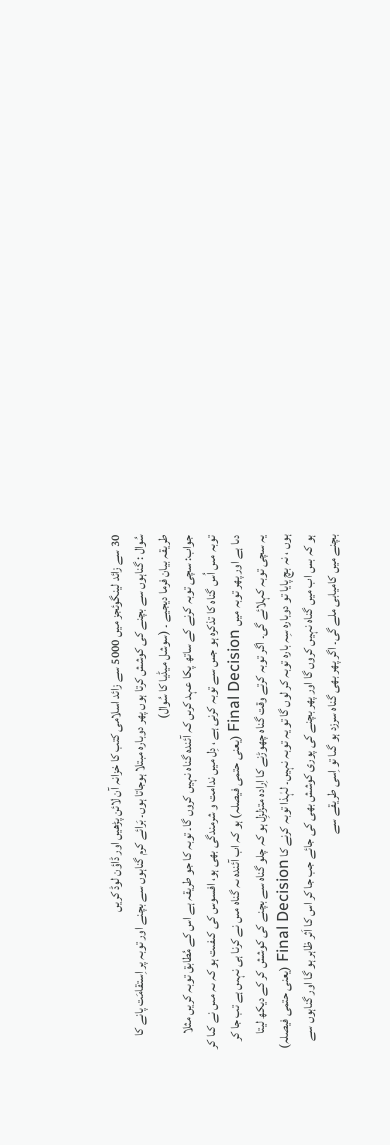30 سے زائد لینگوئجز میں 5000 سے زائد اسلامی کتب کا خزانہ آن لائن پڑھیں اور ڈاؤن لوڈ کریں
سُوال : گناہوں سے بچنے کى کوشش کرتا ہوں پھر دوبارہ مبتلا ہوجاتا ہوں۔ بَرائے کرم گناہوں سے بچنے اور توبہ پر اِستقامَت پانے کا طریقہ بیان فرما دیجیے ۔ (سوشل میڈیا کا سُوال)
جواب: سچى توبہ کرنے کے ساتھ پکا عہد کرىں کہ آئندہ گناہ نہیں کروں گا۔ توبہ کا جو طریقہ ہے اس کے مُطابق توبہ کریں مثلا توبہ مىں اُس گناہ کا تذکرہ ہو جس سے توبہ کرنی ہے ، دِل میں ندامت و شرمندگی بھى ہو، افسوس کى کىفىت ہو کہ ىہ مىں نے کىا کر دىا ہے اور پھر توبہ میں Final Decision (یعنی حتمی فیصلہ) ہو کہ اب آئندہ ىہ گناہ مىں نے کرنا ہى نہىں ہے تب جا کر یہ سچی توبہ کہلائے گی۔ اگر توبہ کرتے وقت گناہ چھوڑنے کا اِرادہ متزلزِل ہو کہ چلو گناہ سے بچنے کی کوشش کر کے دیکھ لیتا ہوں ، نہ بچ پایا تو دوبارہ سِہ بارہ توبہ کر لوں گا تو یہ توبہ نہیں۔ لہٰذا توبہ کرنے کا Final Decision (یعنی حتمی فیصلہ) ہو کہ بس اب میں گناہ نہیں کروں گا اور پھر بچنے کی پوری کوشش بھی کی جائے جب جا کر اس کا اَثر ظاہر ہو گا اور گناہوں سے بچنے میں کامیابی ملے گی۔ اگر پھر بھی گناہ سرزد ہو گىا تو اِسى طریقے سے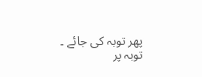پھر توبہ کی جائے ۔
توبہ پر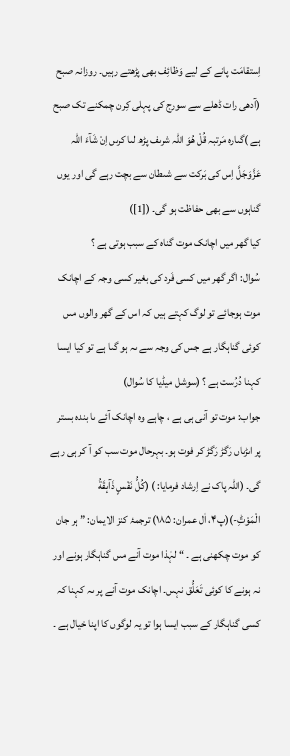اِستقامَت پانے کے لیے وَظائِف بھی پڑھتے رہیں۔ روزانہ صبح (آدھی رات ڈھلے سے سورج کی پہلی کِرن چمکنے تک صبح ہے )گىارہ مَرتبہ قُلْ ھُوَ اللہ شرىف پڑھ لىا کرىں اِنْ شَآءَ اللّٰہ عَزَّوَجَلَّ اِس کى بَرکت سے شىطان سے بچت رہے گى اور یوں گناہوں سے بھی حفاظت ہو گی۔ ([1])
کیا گھر میں اچانک موت گناہ کے سبب ہوتی ہے ؟
سُوال: اگر گھر میں کسى فَرد کى بغیر کسی وجہ کے اچانک موت ہوجائے تو لوگ کہتے ہیں کہ اس کے گھر والوں مىں کوئى گناہگار ہے جس کى وجہ سے ىہ ہو گىا ہے تو کیا ایسا کہنا دُرُست ہے ؟ (سوشل میڈیا کا سُوال)
جواب: موت تو آنی ہی ہے ، چاہے وہ اچانک آئے ىا بندہ بستر پر اىڑىاں رَگڑ رَگڑ کر فوت ہو۔ بہرحال موت سب کو آ کر ہی رہے گى۔ (اللہ پاک نے اِرشاد فرمایا: ) (كُلُّ نَفْسٍ ذَآىٕقَةُ الْمَوْتِؕ-)(پ۴، اٰل عمران: ۱۸۵) ترجمۂ کنز الایمان: ” ہر جان کو موت چکھنی ہے ۔ “ لہٰذا موت آنے مىں گناہگار ہونے اور نہ ہونے کا کوئی تَعَلُّق نہىں۔ اچانک موت آنے پر ىہ کہنا کہ کسی گناہگار کے سبب ایسا ہوا تو یہ لوگوں کا اپنا خیال ہے ۔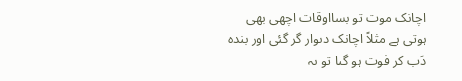اچانک موت تو بسااوقات اچھی بھی ہوتی ہے مثلاً اچانک دىوار گر گئى اور بندہ دَب کر فوت ہو گىا تو ىہ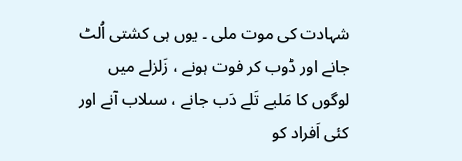شہادت کى موت ملى ۔ یوں ہی کشتى اُلٹ جانے اور ڈوب کر فوت ہونے ، زَلزلے میں لوگوں کا مَلبے تَلے دَب جانے ، سىلاب آنے اور کئی اَفراد کو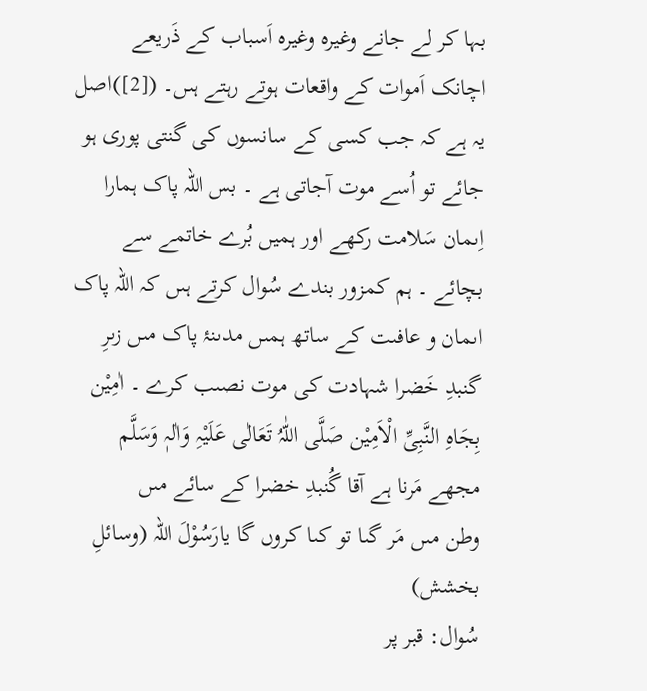بہا کر لے جانے وغیرہ وغیرہ اَسباب کے ذَریعے اچانک اَموات کے واقعات ہوتے رہتے ہىں۔ ([2])اصل یہ ہے کہ جب کسی کے سانسوں کی گنتی پوری ہو جائے تو اُسے موت آجاتی ہے ۔ بس اللہ پاک ہمارا اِىمان سَلامت رکھے اور ہمیں بُرے خاتمے سے بچائے ۔ ہم کمزور بندے سُوال کرتے ہىں کہ اللہ پاک اىمان و عافىت کے ساتھ ہمىں مدىنۂ پاک مىں زىرِ گنبدِ خَضرا شہادت کی موت نصىب کرے ۔ اٰمِیْن بِجَاہِ النَّبِىِّ الْاَمِیْن صَلَّی اللّٰہُ تَعَالٰی عَلَیْہِ وَاٰلہٖ وَسَلَّم
مجھے مَرنا ہے آقا گُنبدِ خضرا کے سائے مىں
وطن مىں مَر گىا تو کىا کروں گا یارَسُوْلَ اللہ (وسائلِ بخشش)
سُوال: قبر پر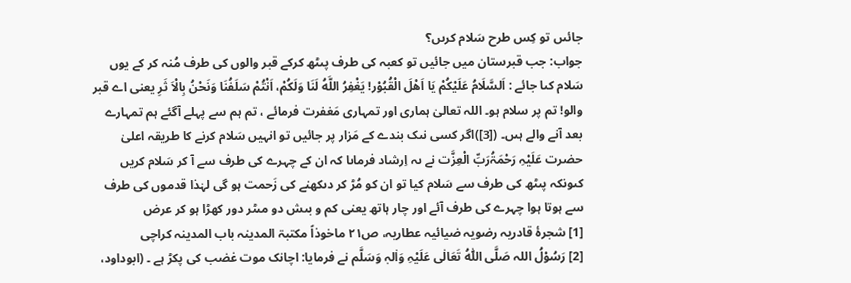جائىں تو کِس طرح سَلام کرىں؟
جواب: جب قبرستان میں جائیں تو کعبہ کی طرف پىٹھ کرکے قبر والوں کى طرف مُنہ کر کے یوں سَلام کىا جائے : اَلسَّلَامُ عَلَيْكُمْ يَا اَهْلَ الْقُبُوْر! يَغْفِرُ اللَّهُ لَنَا وَلَكُمْ، اَنْتُمْ سَلَفُنَا وَنَحْنُ بِالْاَ ثَرِ یعنی اے قبر والو! تم پر سلام ہو۔ اللہ تعالىٰ ہمارى اور تمہارى مَغفرت فرمائے ، تم ہم سے پہلے آگئے ہم تمہارے بعد آنے والے ہىں۔ ([3])اگر کسى نىک بندے کے مَزار پر جائیں تو انہیں سَلام کرنے کا طریقہ اعلىٰ حضرت عَلَیْہِ رَحْمَۃُرَبِّ الْعِزَّت نے ىہ اِرشاد فرماىا کہ ان کے چہرے کى طرف سے آ کر سَلام کریں کىونکہ پىٹھ کى طرف سے سَلام کیا تو ان کو مُڑ کر دىکھنے کى زَحمت ہو گى لہٰذا قدموں کی طرف سے ہوتا ہوا چہرے کى طرف آئے اور چار ہاتھ یعنی کم و بىش دو مىٹر دور کھڑا ہو کر عرض
[1] شجرۂ قادریہ رضویہ ضیائیہ عطاریہ، ص۲۱ ماخوذاً مکتبۃ المدینہ باب المدینہ کراچی
[2] رَسُوْلُ اللہ صَلَّی اللّٰہُ تَعَالٰی عَلَیْہِ وَاٰلہٖ وَسَلَّم نے فرمایا: اچانک موت غضب کی پکڑ ہے ۔ (ابوداود،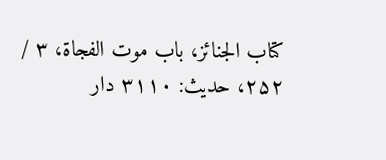کتاب الجنائز، باب موت الفجاة، ۳ / ۲۵۲، حدیث: ۳۱۱۰ دار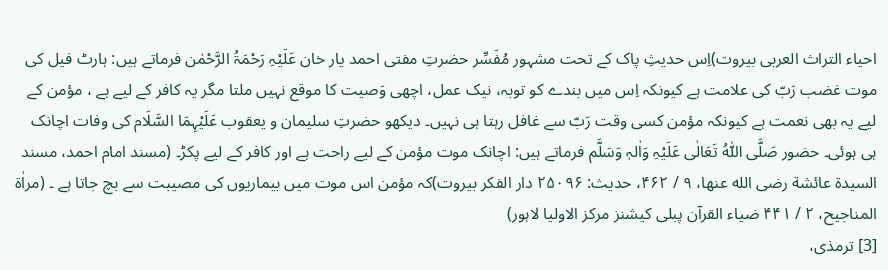احیاء التراث العربی بیروت)اِس حدیثِ پاک کے تحت مشہور مُفَسِّر حضرتِ مفتی احمد یار خان عَلَیْہِ رَحْمَۃُ الرَّحْمٰن فرماتے ہیں: ہارٹ فیل کی موت غضب رَبّ کی علامت ہے کیونکہ اِس میں بندے کو توبہ، نیک عمل، اچھی وَصیت کا موقع نہیں ملتا مگر یہ کافر کے لیے ہے ، مؤمن کے لیے یہ بھی نعمت ہے کیونکہ مؤمن کسی وقت رَبّ سے غافل رہتا ہی نہیں۔ دیکھو حضرتِ سلیمان و یعقوب عَلَیْہِمَا السَّلَام کی وفات اچانک ہی ہوئی۔ حضور صَلَّی اللّٰہُ تَعَالٰی عَلَیْہِ وَاٰلہٖ وَسَلَّم فرماتے ہیں: اچانک موت مؤمن کے لیے راحت ہے اور کافر کے لیے پکڑ۔ (مسند امام احمد، مسند السیدة عائشة رضی الله عنها، ۹ / ۴۶۲، حدیث: ۲۵۰۹۶ دار الفکر بیروت)کہ مؤمن اس موت میں بیماریوں کی مصیبت سے بچ جاتا ہے ۔ (مراٰۃ المناجیح، ۲ / ۴۴۱ ضیاء القرآن پبلی کیشنز مرکز الاولیا لاہور)
[3] ترمذی،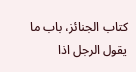کتاب الجنائز، باب ما یقول الرجل اذا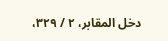دخل المقابر، ۲ / ۳۲۹،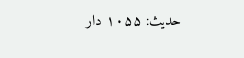حدیث: ۱۰۵۵ دار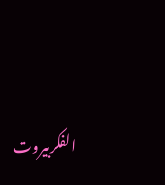الفکربیروت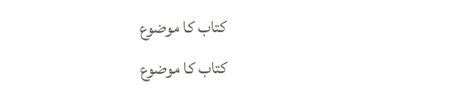کتاب کا موضوع
کتاب کا موضوع